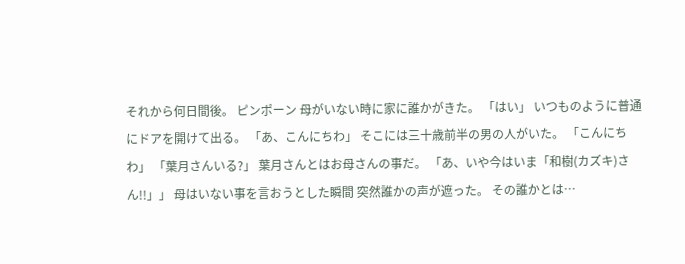それから何日間後。 ピンポーン 母がいない時に家に誰かがきた。 「はい」 いつものように普通にドアを開けて出る。 「あ、こんにちわ」 そこには三十歳前半の男の人がいた。 「こんにちわ」 「葉月さんいる?」 葉月さんとはお母さんの事だ。 「あ、いや今はいま「和樹(カズキ)さん!!」」 母はいない事を言おうとした瞬間 突然誰かの声が遮った。 その誰かとは…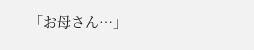「お母さん…」